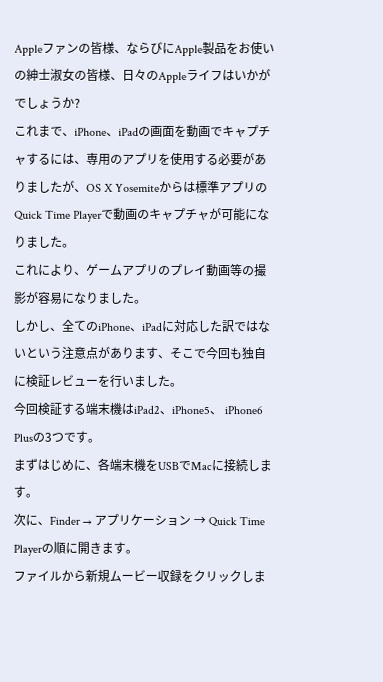Appleファンの皆様、ならびにApple製品をお使いの紳士淑女の皆様、日々のAppleライフはいかがでしょうか?
これまで、iPhone、iPadの画面を動画でキャプチャするには、専用のアプリを使用する必要がありましたが、OS X Yosemiteからは標準アプリのQuick Time Playerで動画のキャプチャが可能になりました。
これにより、ゲームアプリのプレイ動画等の撮影が容易になりました。
しかし、全てのiPhone、iPadに対応した訳ではないという注意点があります、そこで今回も独自に検証レビューを行いました。
今回検証する端末機はiPad2、iPhone5、 iPhone6 Plusの3つです。
まずはじめに、各端末機をUSBでMacに接続します。
次に、Finder → アプリケーション → Quick Time Playerの順に開きます。
ファイルから新規ムービー収録をクリックしま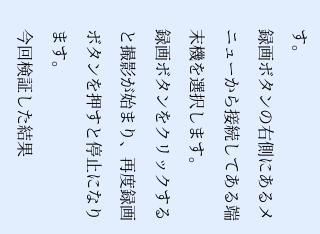す。
録画ボタンの右側にあるメニューから接続してある端末機を選択します。
録画ボタンをクリックすると撮影が始まり、再度録画ボタンを押すと停止になります。
今回検証した結果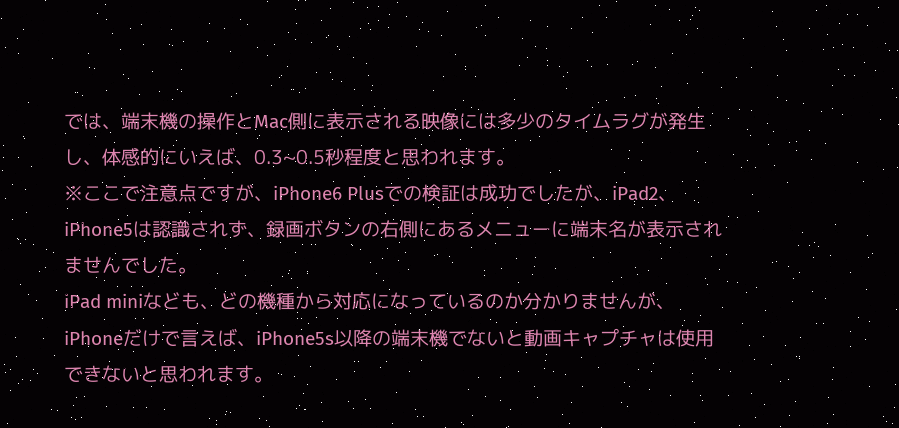では、端末機の操作とMac側に表示される映像には多少のタイムラグが発生し、体感的にいえば、0.3~0.5秒程度と思われます。
※ここで注意点ですが、iPhone6 Plusでの検証は成功でしたが、iPad2、iPhone5は認識されず、録画ボタンの右側にあるメニューに端末名が表示されませんでした。
iPad miniなども、どの機種から対応になっているのか分かりませんが、iPhoneだけで言えば、iPhone5s以降の端末機でないと動画キャプチャは使用できないと思われます。